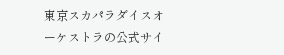東京スカパラダイスオーケストラの公式サイ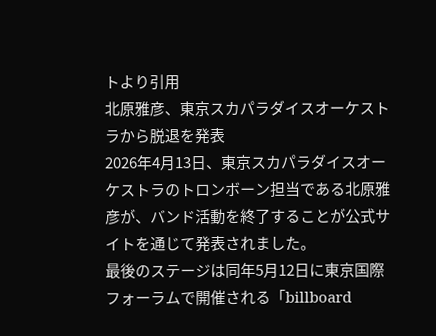トより引用
北原雅彦、東京スカパラダイスオーケストラから脱退を発表
2026年4月13日、東京スカパラダイスオーケストラのトロンボーン担当である北原雅彦が、バンド活動を終了することが公式サイトを通じて発表されました。
最後のステージは同年5月12日に東京国際フォーラムで開催される「billboard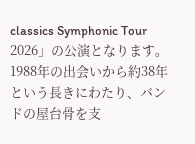classics Symphonic Tour 2026」の公演となります。
1988年の出会いから約38年という長きにわたり、バンドの屋台骨を支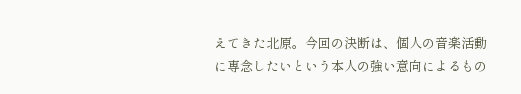えてきた北原。今回の決断は、個人の音楽活動に専念したいという本人の強い意向によるもの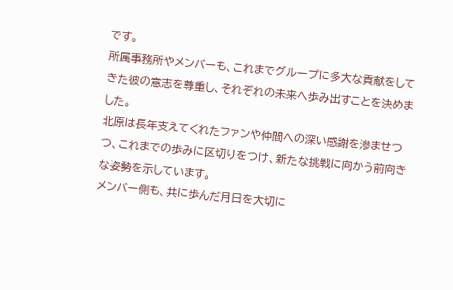です。
所属事務所やメンバーも、これまでグループに多大な貢献をしてきた彼の意志を尊重し、それぞれの未来へ歩み出すことを決めました。
北原は長年支えてくれたファンや仲間への深い感謝を滲ませつつ、これまでの歩みに区切りをつけ、新たな挑戦に向かう前向きな姿勢を示しています。
メンバー側も、共に歩んだ月日を大切に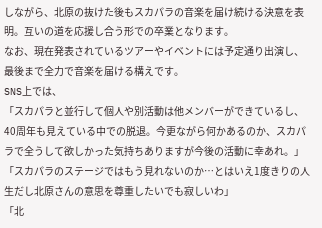しながら、北原の抜けた後もスカパラの音楽を届け続ける決意を表明。互いの道を応援し合う形での卒業となります。
なお、現在発表されているツアーやイベントには予定通り出演し、最後まで全力で音楽を届ける構えです。
SNS上では、
「スカパラと並行して個人や別活動は他メンバーができているし、40周年も見えている中での脱退。今更ながら何かあるのか、スカパラで全うして欲しかった気持ちありますが今後の活動に幸あれ。」
「スカパラのステージではもう見れないのか…とはいえ1度きりの人生だし北原さんの意思を尊重したいでも寂しいわ」
「北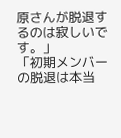原さんが脱退するのは寂しいです。」
「初期メンバーの脱退は本当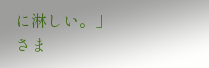に淋しい。」
さま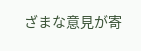ざまな意見が寄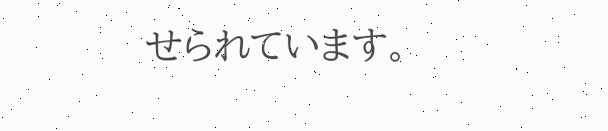せられています。